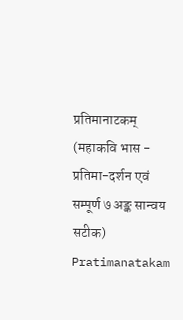प्रतिमानाटकम् (महाकवि भास - प्रतिमा-दर्शन एवं सम्पूर्ण ७ अङ्क सान्वय सटीक)
Pratimanatakam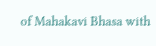of Mahakavi Bhasa with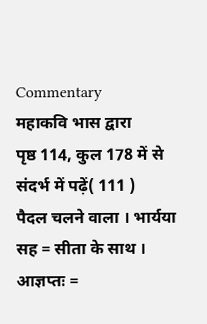Commentary
महाकवि भास द्वारा
पृष्ठ 114, कुल 178 में से
संदर्भ में पढ़ें( 111 )
पैदल चलने वाला । भार्यया सह = सीता के साथ । आज्ञप्तः =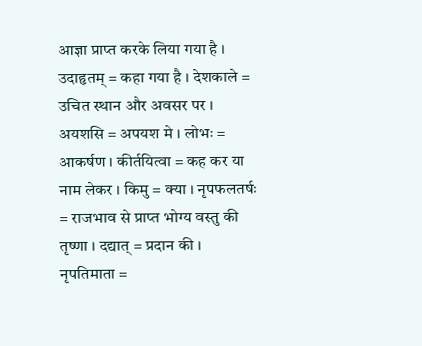आज्ञा प्राप्त करके लिया गया है । उदाहृतम् = कहा गया है । देशकाले = उचित स्थान और अवसर पर । अयशसि = अपयश मे । लोभः = आकर्षण । कीर्तयित्वा = कह कर या नाम लेकर । किमु = क्या । नृपफलतर्षः = राजभाव से प्राप्त भोग्य वस्तु की तृष्णा । दद्यात् = प्रदान की । नृपतिमाता =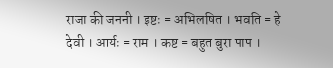राजा की जननी । इष्टः = अभिलषित । भवति = हे देवी । आर्यः = राम । कष्ट = बहुत बुरा पाप ।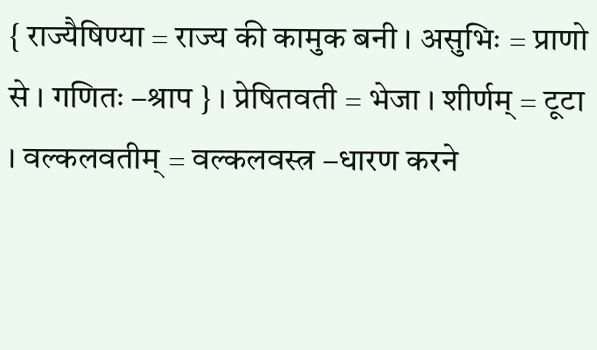{ राज्यैषिण्या = राज्य की कामुक बनी । असुभिः = प्राणो से । गणितः –श्राप } । प्रेषितवती = भेजा । शीर्णम् = टूटा । वल्कलवतीम् = वल्कलवस्त्र –धारण करने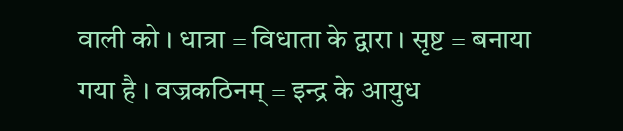वाली को । धात्रा = विधाता के द्वारा । सृष्ट = बनाया गया है । वज्रकठिनम् = इन्द्र के आयुध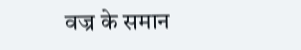वज्र के समान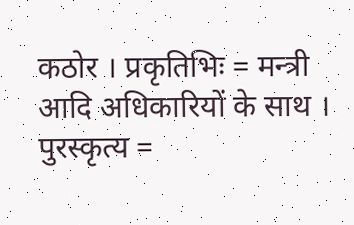कठोर । प्रकृतिभिः = मन्त्री आदि अधिकारियों के साथ । पुरस्कृत्य =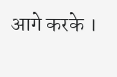आगे करके ।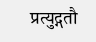प्रत्युद्गतौ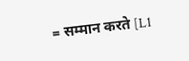= सम्मान करते [L1